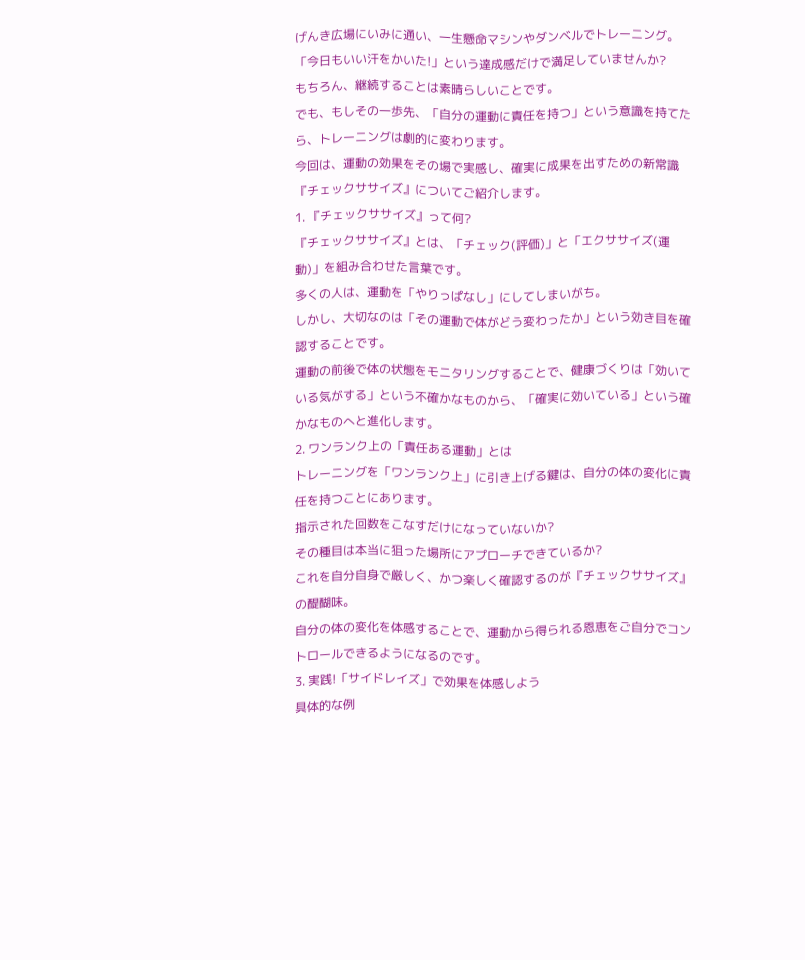げんき広場にいみに通い、一生懸命マシンやダンベルでトレーニング。
「今日もいい汗をかいた!」という達成感だけで満足していませんか?
もちろん、継続することは素晴らしいことです。
でも、もしその一歩先、「自分の運動に責任を持つ」という意識を持てたら、トレーニングは劇的に変わります。
今回は、運動の効果をその場で実感し、確実に成果を出すための新常識『チェックササイズ』についてご紹介します。
1. 『チェックササイズ』って何?
『チェックササイズ』とは、「チェック(評価)」と「エクササイズ(運動)」を組み合わせた言葉です。
多くの人は、運動を「やりっぱなし」にしてしまいがち。
しかし、大切なのは「その運動で体がどう変わったか」という効き目を確認することです。
運動の前後で体の状態をモニタリングすることで、健康づくりは「効いている気がする」という不確かなものから、「確実に効いている」という確かなものへと進化します。
2. ワンランク上の「責任ある運動」とは
トレーニングを「ワンランク上」に引き上げる鍵は、自分の体の変化に責任を持つことにあります。
指示された回数をこなすだけになっていないか?
その種目は本当に狙った場所にアプローチできているか?
これを自分自身で厳しく、かつ楽しく確認するのが『チェックササイズ』の醍醐味。
自分の体の変化を体感することで、運動から得られる恩恵をご自分でコントロールできるようになるのです。
3. 実践!「サイドレイズ」で効果を体感しよう
具体的な例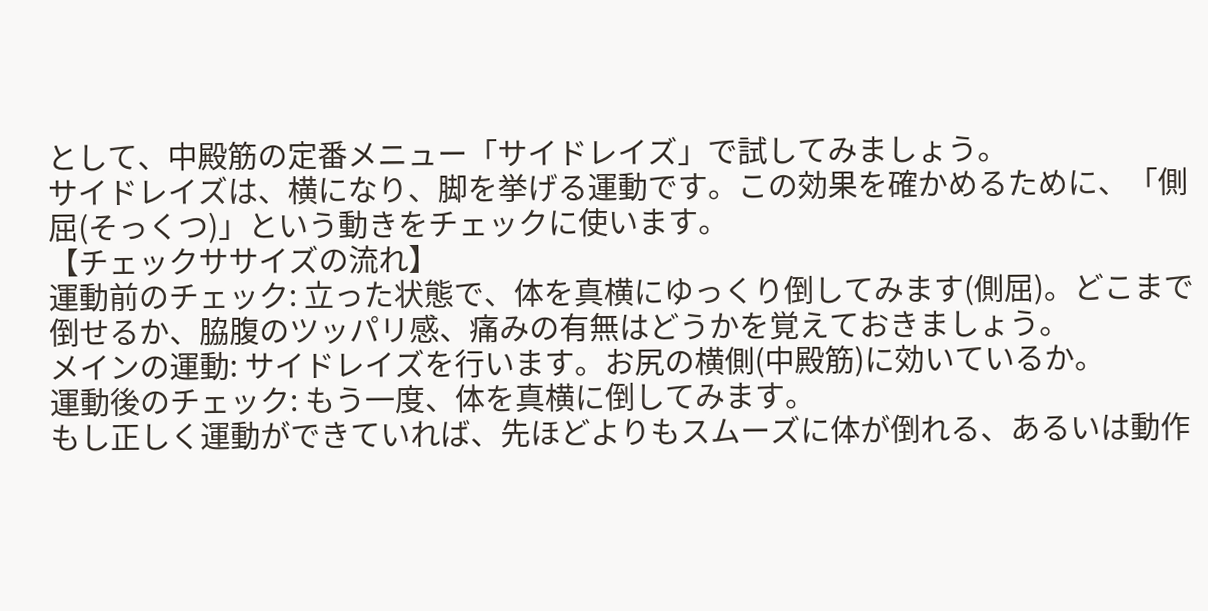として、中殿筋の定番メニュー「サイドレイズ」で試してみましょう。
サイドレイズは、横になり、脚を挙げる運動です。この効果を確かめるために、「側屈(そっくつ)」という動きをチェックに使います。
【チェックササイズの流れ】
運動前のチェック: 立った状態で、体を真横にゆっくり倒してみます(側屈)。どこまで倒せるか、脇腹のツッパリ感、痛みの有無はどうかを覚えておきましょう。
メインの運動: サイドレイズを行います。お尻の横側(中殿筋)に効いているか。
運動後のチェック: もう一度、体を真横に倒してみます。
もし正しく運動ができていれば、先ほどよりもスムーズに体が倒れる、あるいは動作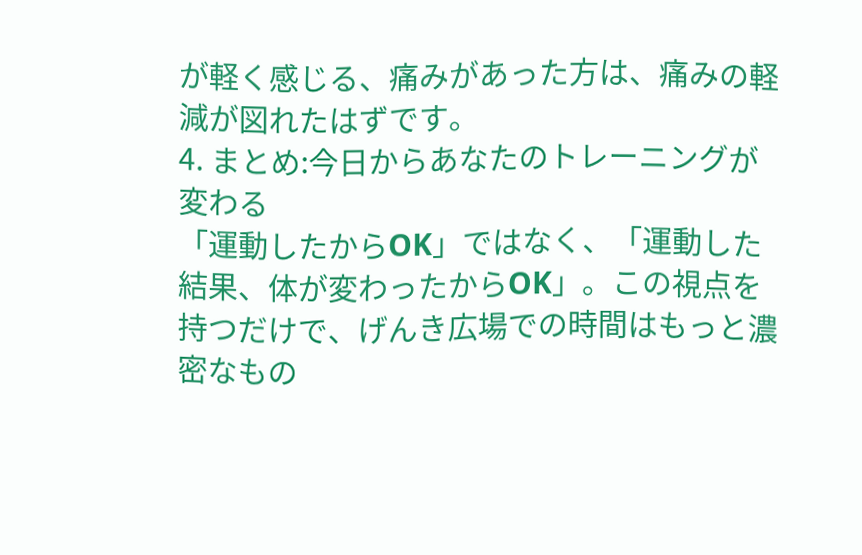が軽く感じる、痛みがあった方は、痛みの軽減が図れたはずです。
4. まとめ:今日からあなたのトレーニングが変わる
「運動したからOK」ではなく、「運動した結果、体が変わったからOK」。この視点を持つだけで、げんき広場での時間はもっと濃密なもの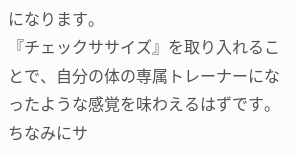になります。
『チェックササイズ』を取り入れることで、自分の体の専属トレーナーになったような感覚を味わえるはずです。
ちなみにサ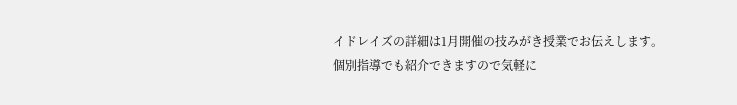イドレイズの詳細は1月開催の技みがき授業でお伝えします。
個別指導でも紹介できますので気軽に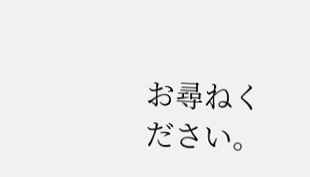お尋ねください。